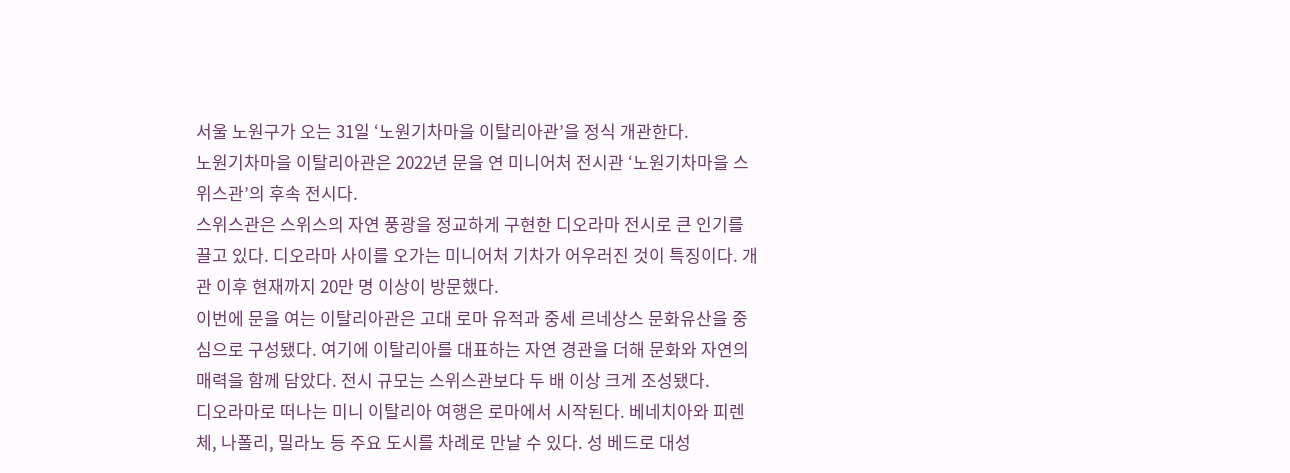서울 노원구가 오는 31일 ‘노원기차마을 이탈리아관’을 정식 개관한다.
노원기차마을 이탈리아관은 2022년 문을 연 미니어처 전시관 ‘노원기차마을 스위스관’의 후속 전시다.
스위스관은 스위스의 자연 풍광을 정교하게 구현한 디오라마 전시로 큰 인기를 끌고 있다. 디오라마 사이를 오가는 미니어처 기차가 어우러진 것이 특징이다. 개관 이후 현재까지 20만 명 이상이 방문했다.
이번에 문을 여는 이탈리아관은 고대 로마 유적과 중세 르네상스 문화유산을 중심으로 구성됐다. 여기에 이탈리아를 대표하는 자연 경관을 더해 문화와 자연의 매력을 함께 담았다. 전시 규모는 스위스관보다 두 배 이상 크게 조성됐다.
디오라마로 떠나는 미니 이탈리아 여행은 로마에서 시작된다. 베네치아와 피렌체, 나폴리, 밀라노 등 주요 도시를 차례로 만날 수 있다. 성 베드로 대성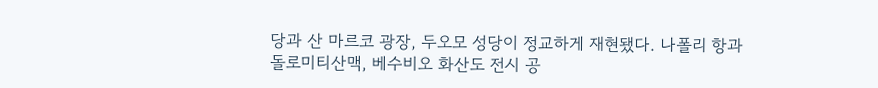당과 산 마르코 광장, 두오모 성당이 정교하게 재현됐다. 나폴리 항과 돌로미티산맥, 베수비오 화산도 전시 공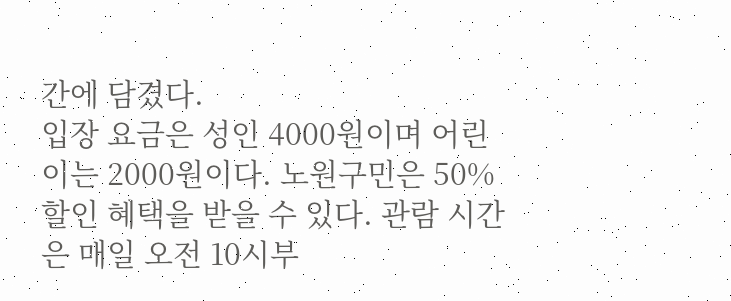간에 담겼다.
입장 요금은 성인 4000원이며 어린이는 2000원이다. 노원구민은 50% 할인 혜택을 받을 수 있다. 관람 시간은 매일 오전 10시부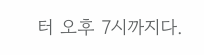터 오후 7시까지다.